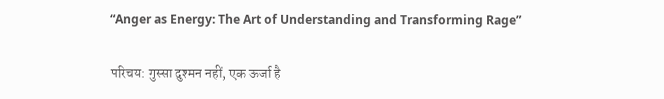“Anger as Energy: The Art of Understanding and Transforming Rage”

परिचय: गुस्सा दुश्मन नहीं, एक ऊर्जा है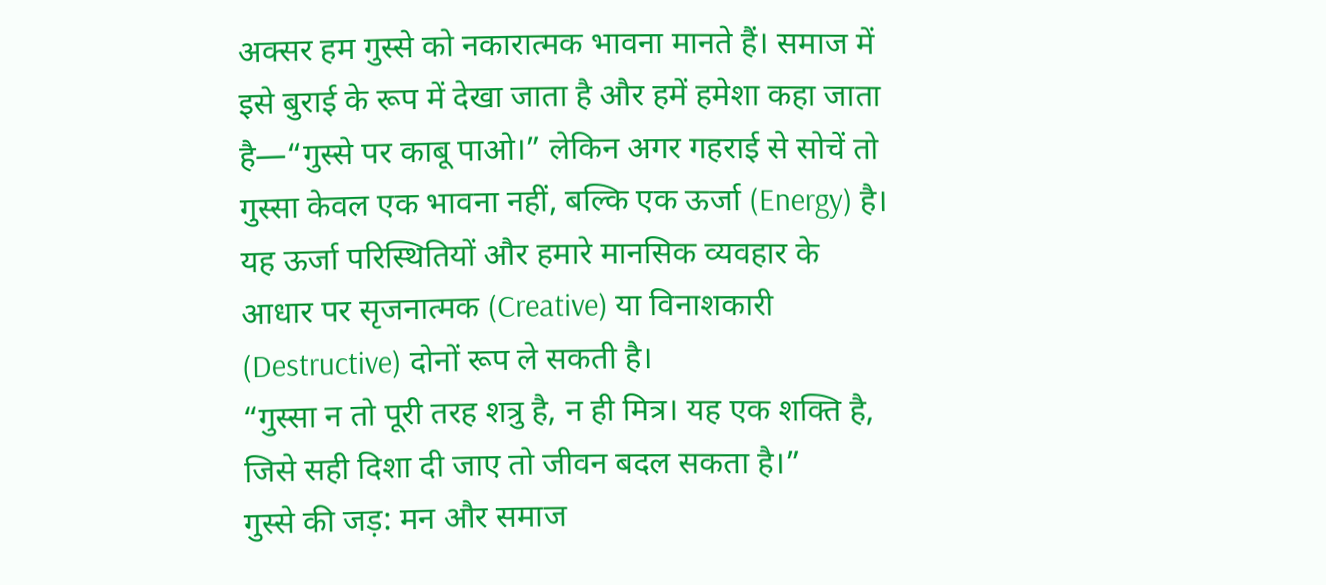अक्सर हम गुस्से को नकारात्मक भावना मानते हैं। समाज में इसे बुराई के रूप में देखा जाता है और हमें हमेशा कहा जाता है—“गुस्से पर काबू पाओ।” लेकिन अगर गहराई से सोचें तो गुस्सा केवल एक भावना नहीं, बल्कि एक ऊर्जा (Energy) है। यह ऊर्जा परिस्थितियों और हमारे मानसिक व्यवहार के आधार पर सृजनात्मक (Creative) या विनाशकारी (Destructive) दोनों रूप ले सकती है।
“गुस्सा न तो पूरी तरह शत्रु है, न ही मित्र। यह एक शक्ति है, जिसे सही दिशा दी जाए तो जीवन बदल सकता है।”
गुस्से की जड़: मन और समाज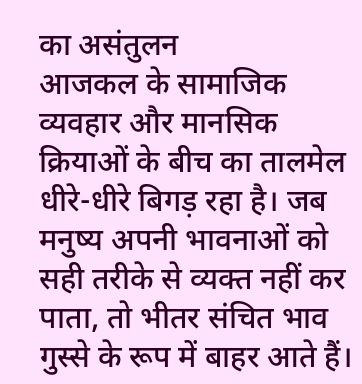का असंतुलन
आजकल के सामाजिक व्यवहार और मानसिक क्रियाओं के बीच का तालमेल धीरे-धीरे बिगड़ रहा है। जब मनुष्य अपनी भावनाओं को सही तरीके से व्यक्त नहीं कर पाता, तो भीतर संचित भाव गुस्से के रूप में बाहर आते हैं।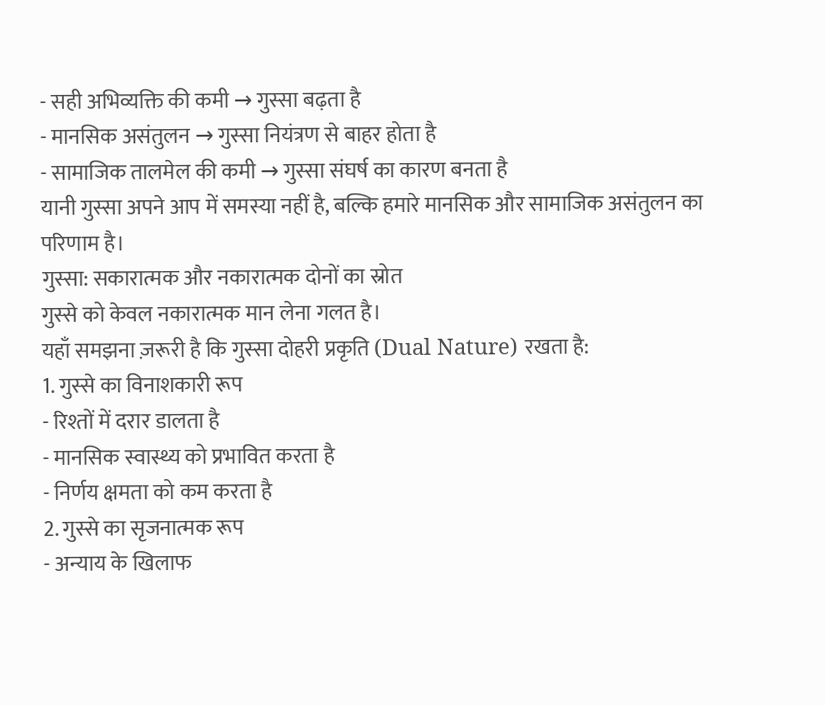- सही अभिव्यक्ति की कमी → गुस्सा बढ़ता है
- मानसिक असंतुलन → गुस्सा नियंत्रण से बाहर होता है
- सामाजिक तालमेल की कमी → गुस्सा संघर्ष का कारण बनता है
यानी गुस्सा अपने आप में समस्या नहीं है, बल्कि हमारे मानसिक और सामाजिक असंतुलन का परिणाम है।
गुस्सा: सकारात्मक और नकारात्मक दोनों का स्रोत
गुस्से को केवल नकारात्मक मान लेना गलत है।
यहाँ समझना ज़रूरी है कि गुस्सा दोहरी प्रकृति (Dual Nature) रखता है:
1. गुस्से का विनाशकारी रूप
- रिश्तों में दरार डालता है
- मानसिक स्वास्थ्य को प्रभावित करता है
- निर्णय क्षमता को कम करता है
2. गुस्से का सृजनात्मक रूप
- अन्याय के खिलाफ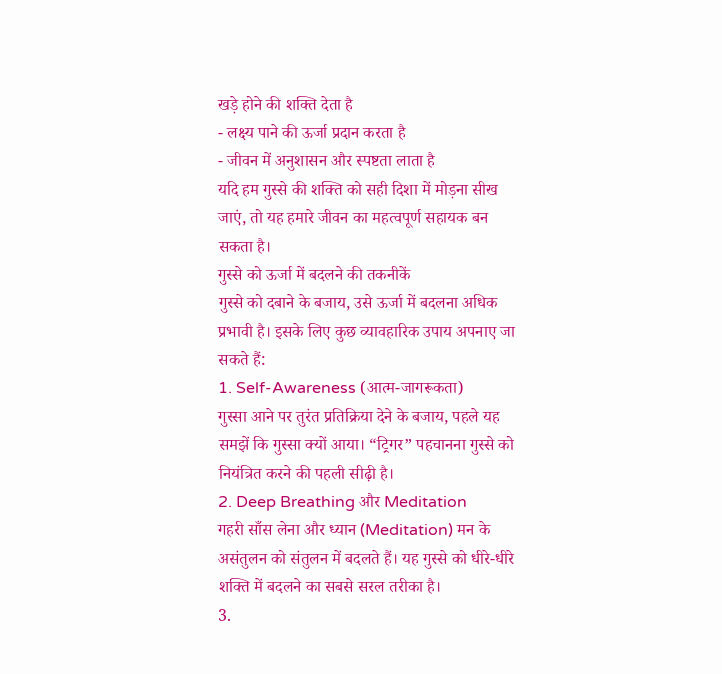खड़े होने की शक्ति देता है
- लक्ष्य पाने की ऊर्जा प्रदान करता है
- जीवन में अनुशासन और स्पष्टता लाता है
यदि हम गुस्से की शक्ति को सही दिशा में मोड़ना सीख जाएं, तो यह हमारे जीवन का महत्वपूर्ण सहायक बन सकता है।
गुस्से को ऊर्जा में बदलने की तकनीकें
गुस्से को दबाने के बजाय, उसे ऊर्जा में बदलना अधिक प्रभावी है। इसके लिए कुछ व्यावहारिक उपाय अपनाए जा सकते हैं:
1. Self-Awareness (आत्म-जागरूकता)
गुस्सा आने पर तुरंत प्रतिक्रिया देने के बजाय, पहले यह समझें कि गुस्सा क्यों आया। “ट्रिगर” पहचानना गुस्से को नियंत्रित करने की पहली सीढ़ी है।
2. Deep Breathing और Meditation
गहरी साँस लेना और ध्यान (Meditation) मन के असंतुलन को संतुलन में बदलते हैं। यह गुस्से को धीरे-धीरे शक्ति में बदलने का सबसे सरल तरीका है।
3.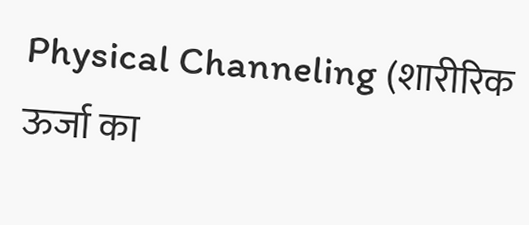Physical Channeling (शारीरिक ऊर्जा का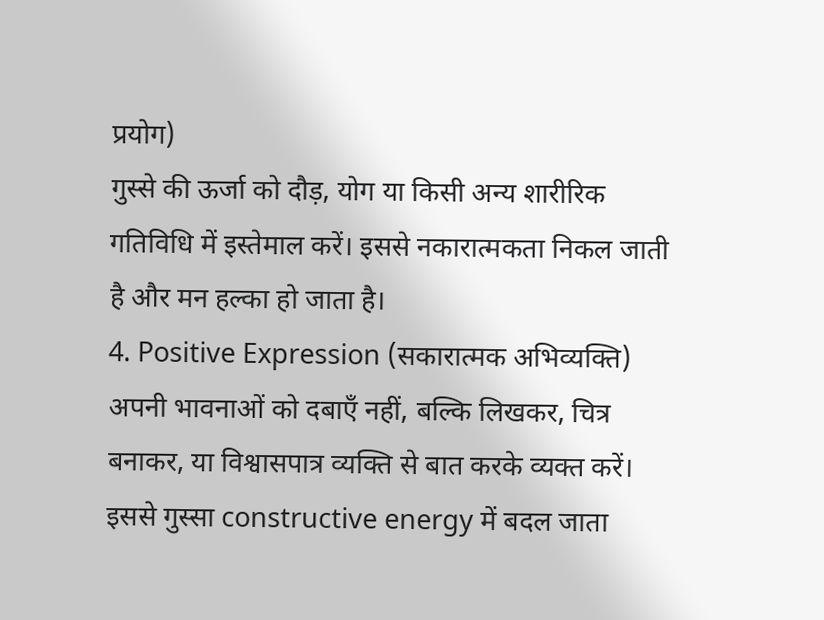प्रयोग)
गुस्से की ऊर्जा को दौड़, योग या किसी अन्य शारीरिक गतिविधि में इस्तेमाल करें। इससे नकारात्मकता निकल जाती है और मन हल्का हो जाता है।
4. Positive Expression (सकारात्मक अभिव्यक्ति)
अपनी भावनाओं को दबाएँ नहीं, बल्कि लिखकर, चित्र बनाकर, या विश्वासपात्र व्यक्ति से बात करके व्यक्त करें। इससे गुस्सा constructive energy में बदल जाता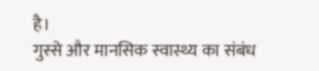है।
गुस्से और मानसिक स्वास्थ्य का संबंध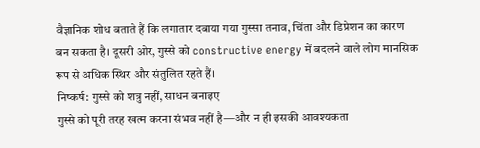वैज्ञानिक शोध बताते हैं कि लगातार दबाया गया गुस्सा तनाव, चिंता और डिप्रेशन का कारण बन सकता है। दूसरी ओर, गुस्से को constructive energy में बदलने वाले लोग मानसिक रूप से अधिक स्थिर और संतुलित रहते हैं।
निष्कर्ष: गुस्से को शत्रु नहीं, साधन बनाइए
गुस्से को पूरी तरह खत्म करना संभव नहीं है—और न ही इसकी आवश्यकता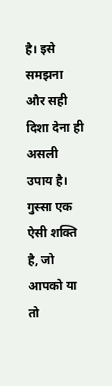है। इसे समझना और सही दिशा देना ही असली उपाय है। गुस्सा एक ऐसी शक्ति है, जो आपको या तो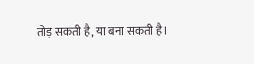तोड़ सकती है, या बना सकती है।